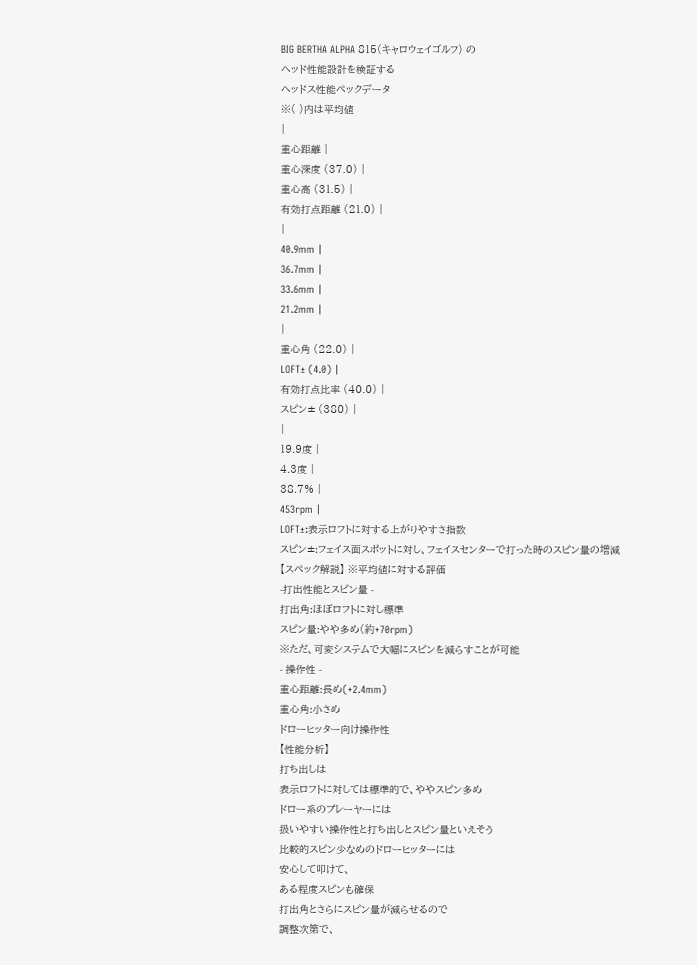BIG BERTHA ALPHA 815(キャロウェイゴルフ) の
ヘッド性能設計を検証する
ヘッドス性能ペックデータ
※( )内は平均値
|
重心距離 |
重心深度 (37.0) |
重心高 (31.5) |
有効打点距離 (21.0) |
|
40.9mm |
36.7mm |
33.6mm |
21.2mm |
|
重心角 (22.0) |
LOFT± (4.0) |
有効打点比率 (40.0) |
スピン± (380) |
|
19.9度 |
4.3度 |
38.7% |
453rpm |
LOFT±:表示ロフトに対する上がりやすさ指数
スピン±:フェイス面スポットに対し、フェイスセンターで打った時のスピン量の増減
【スペック解説】 ※平均値に対する評価
-打出性能とスピン量 -
打出角:ほぼロフトに対し標準
スピン量:やや多め(約+70rpm)
※ただ、可変システムで大幅にスピンを減らすことが可能
- 操作性 -
重心距離:長め(+2.4mm)
重心角:小さめ
ドローヒッター向け操作性
【性能分析】
打ち出しは
表示ロフトに対しては標準的で、ややスピン多め
ドロー系のプレーヤーには
扱いやすい操作性と打ち出しとスピン量といえそう
比較的スピン少なめのドローヒッターには
安心して叩けて、
ある程度スピンも確保
打出角とさらにスピン量が減らせるので
調整次第で、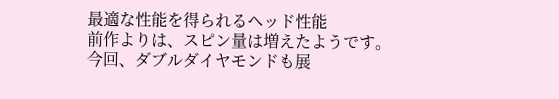最適な性能を得られるヘッド性能
前作よりは、スピン量は増えたようです。
今回、ダブルダイヤモンドも展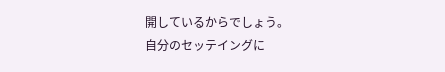開しているからでしょう。
自分のセッテイングに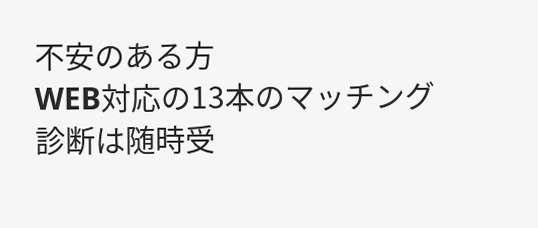不安のある方
WEB対応の13本のマッチング診断は随時受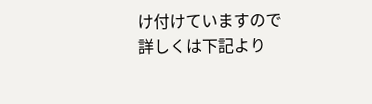け付けていますので
詳しくは下記より